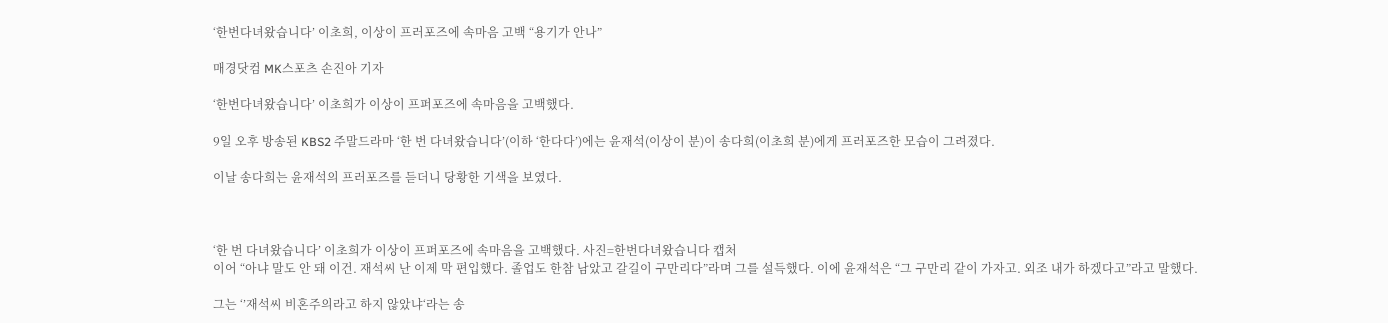‘한번다녀왔습니다’ 이초희, 이상이 프러포즈에 속마음 고백 “용기가 안나”

매경닷컴 MK스포츠 손진아 기자

‘한번다녀왔습니다’ 이초희가 이상이 프퍼포즈에 속마음을 고백했다.

9일 오후 방송된 KBS2 주말드라마 ‘한 번 다녀왔습니다’(이하 ‘한다다’)에는 윤재석(이상이 분)이 송다희(이초희 분)에게 프러포즈한 모습이 그려졌다.

이날 송다희는 윤재석의 프러포즈를 듣더니 당황한 기색을 보였다.



‘한 번 다녀왔습니다’ 이초희가 이상이 프퍼포즈에 속마음을 고백했다. 사진=한번다녀왔습니다 캡처
이어 “아냐 말도 안 돼 이건. 재석씨 난 이제 막 편입했다. 졸업도 한참 남았고 갈길이 구만리다”라며 그를 설득했다. 이에 윤재석은 “그 구만리 같이 가자고. 외조 내가 하겠다고”라고 말했다.

그는 ‘’재석씨 비혼주의라고 하지 않았냐‘라는 송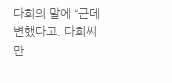다희의 말에 “근데 변했다고. 다희씨 만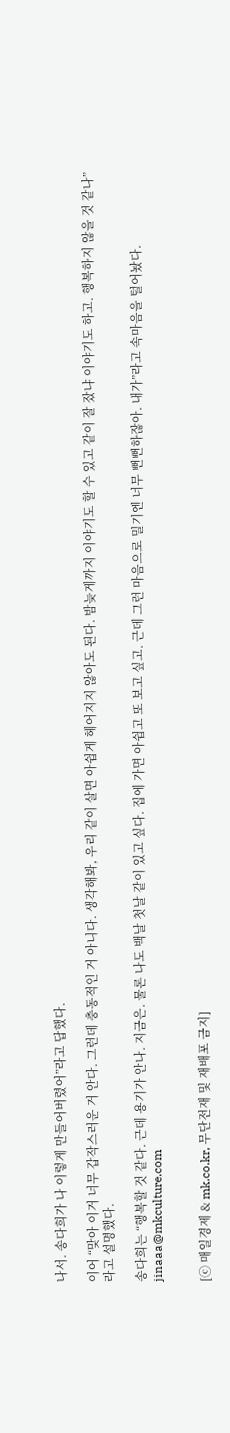나서. 송다희가 나 이렇게 만들어버렸어”라고 답했다.

이어 “맞아 이거 너무 갑작스러운 거 안다. 그런데 충동적인 거 아니다. 생각해봐, 우리 같이 살면 아쉽게 헤어지지 않아도 된다. 밤늦게까지 이야기도 할 수 있고 같이 잘 잤냐 이야기도 하고. 행복하지 않을 것 같나”라고 설명했다.

송다희는 “행복할 것 같다. 근데 용기가 안나. 지금은. 물론 나도 백날 첫날 같이 있고 싶다. 집에 가면 아쉽고 또 보고 싶고. 근데 그런 마음으로 밀기엔 너무 뻔뻔하잖아. 내가”라고 속마음을 털어놨다. jinaaa@mkculture.com


[ⓒ 매일경제 & mk.co.kr, 무단전재 및 재배포 금지]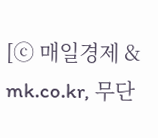[ⓒ 매일경제 & mk.co.kr, 무단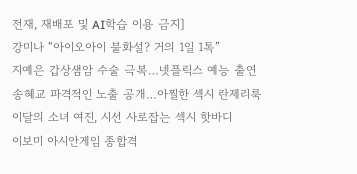전재, 재배포 및 AI학습 이용 금지]
강미나 “아이오아이 불화설? 거의 1일 1톡”
지예은 갑상샘암 수술 극복…넷플릭스 예능 출연
송혜교 파격적인 노출 공개…아찔한 섹시 란제리룩
이달의 소녀 여진, 시선 사로잡는 섹시 핫바디
이보미 아시안게임 종합격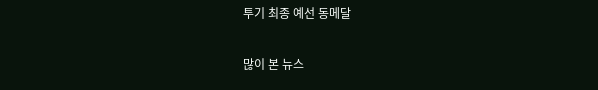투기 최종 예선 동메달

많이 본 뉴스